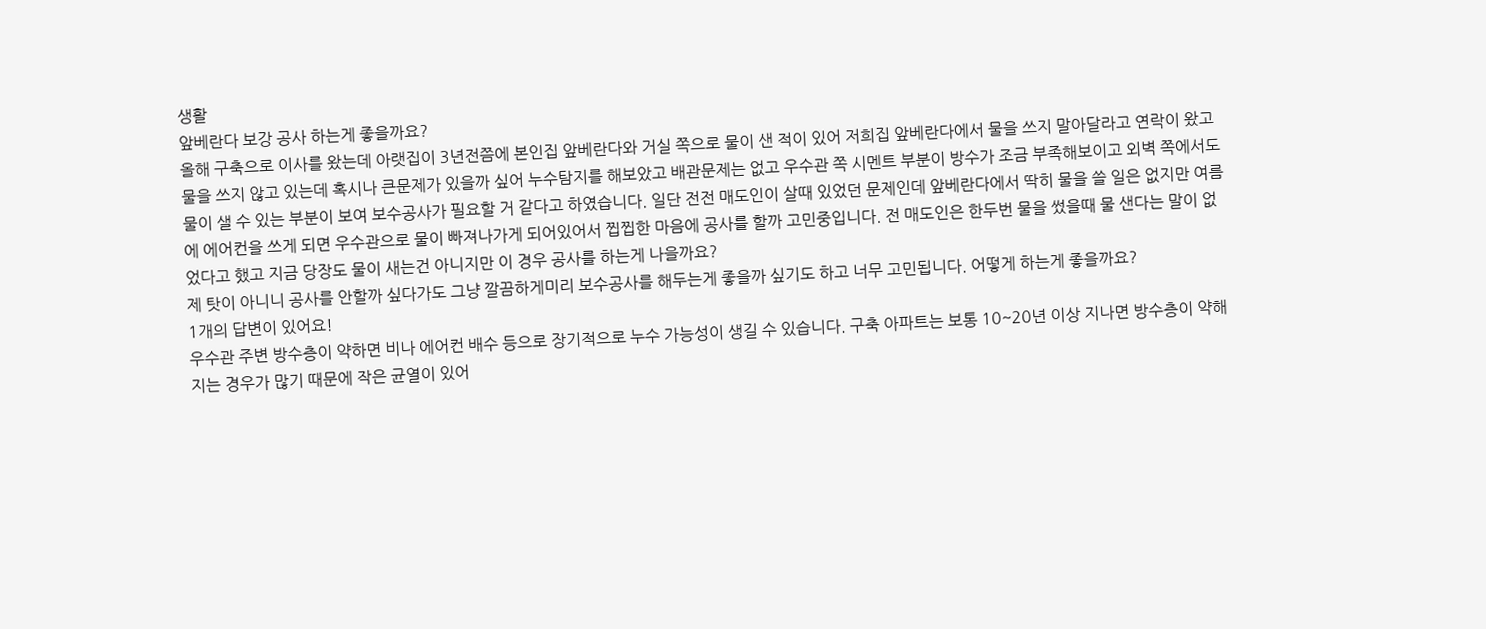생활
앞베란다 보강 공사 하는게 좋을까요?
올해 구축으로 이사를 왔는데 아랫집이 3년전쯤에 본인집 앞베란다와 거실 쪽으로 물이 샌 적이 있어 저희집 앞베란다에서 물을 쓰지 말아달라고 연락이 왔고 물을 쓰지 않고 있는데 혹시나 큰문제가 있을까 싶어 누수탐지를 해보았고 배관문제는 없고 우수관 쪽 시멘트 부분이 방수가 조금 부족해보이고 외벽 쪽에서도 물이 샐 수 있는 부분이 보여 보수공사가 필요할 거 같다고 하였습니다. 일단 전전 매도인이 살때 있었던 문제인데 앞베란다에서 딱히 물을 쓸 일은 없지만 여름에 에어컨을 쓰게 되면 우수관으로 물이 빠져나가게 되어있어서 찝찝한 마음에 공사를 할까 고민중입니다. 전 매도인은 한두번 물을 썼을때 물 샌다는 말이 없었다고 했고 지금 당장도 물이 새는건 아니지만 이 경우 공사를 하는게 나을까요?
제 탓이 아니니 공사를 안할까 싶다가도 그냥 깔끔하게미리 보수공사를 해두는게 좋을까 싶기도 하고 너무 고민됩니다. 어떻게 하는게 좋을까요?
1개의 답변이 있어요!
우수관 주변 방수층이 약하면 비나 에어컨 배수 등으로 장기적으로 누수 가능성이 생길 수 있습니다. 구축 아파트는 보통 10~20년 이상 지나면 방수층이 약해지는 경우가 많기 때문에 작은 균열이 있어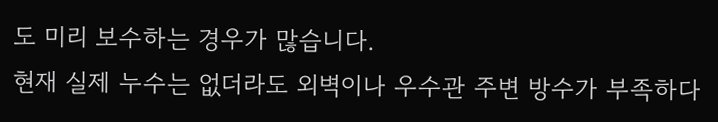도 미리 보수하는 경우가 많습니다.
현재 실제 누수는 없더라도 외벽이나 우수관 주변 방수가 부족하다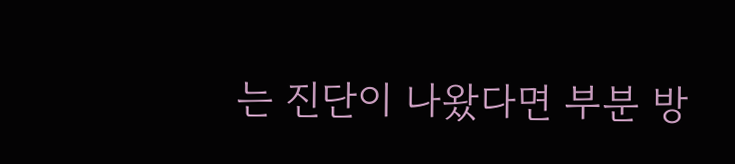는 진단이 나왔다면 부분 방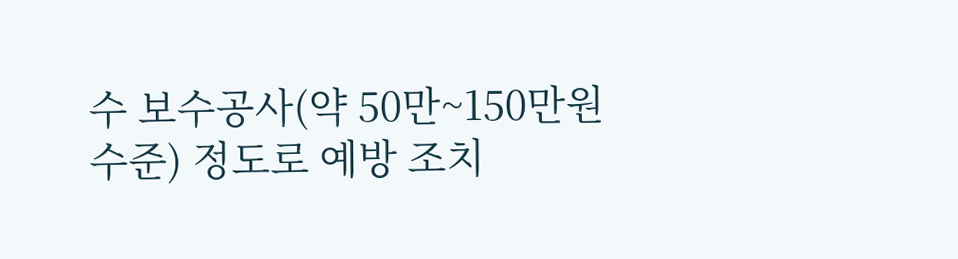수 보수공사(약 50만~150만원 수준) 정도로 예방 조치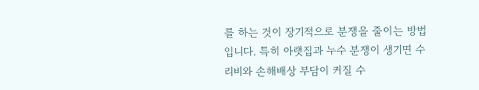를 하는 것이 장기적으로 분쟁을 줄이는 방법입니다. 특히 아랫집과 누수 분쟁이 생기면 수리비와 손해배상 부담이 커질 수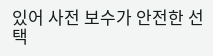있어 사전 보수가 안전한 선택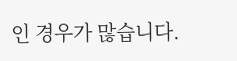인 경우가 많습니다.